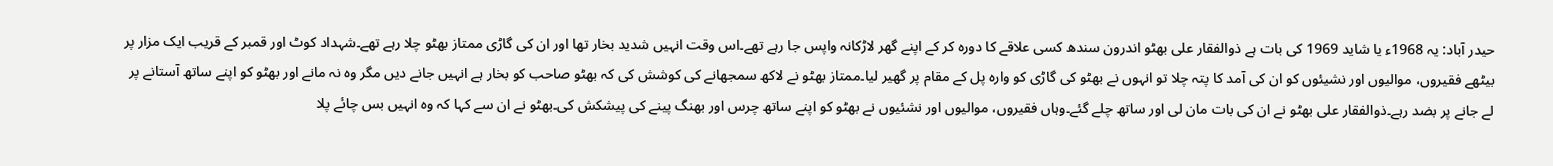حیدر آباد: یہ 1968ء یا شاید 1969 کی بات ہے ذوالفقار علی بهٹو اندرون سندھ کسی علاقے کا دورہ کر کے اپنے گهر لاڑکانہ واپس جا رہے تهے۔اس وقت انہیں شدید بخار تھا اور ان کی گاڑی ممتاز بهٹو چلا رہے تهے۔شہداد کوٹ اور قمبر کے قریب ایک مزار پر بیٹھے فقیروں، موالیوں اور نشیئوں کو ان کی آمد کا پتہ چلا تو انہوں نے بهٹو کی گاڑی کو وارہ پل کے مقام پر گهیر لیا۔ممتاز بهٹو نے لاکھ سمجهانے کی کوشش کی کہ بهٹو صاحب کو بخار ہے انہیں جانے دیں مگر وہ نہ مانے اور بهٹو کو اپنے ساتھ آستانے پر لے جانے پر بضد رہے۔ذوالفقار علی بهٹو نے ان کی بات مان لی اور ساتھ چلے گئے۔وہاں فقیروں، موالیوں اور نشئیوں نے بهٹو کو اپنے ساتھ چرس اور بهنگ پینے کی پیشکش کی۔بهٹو نے ان سے کہا کہ وہ انہیں بس چائے پلا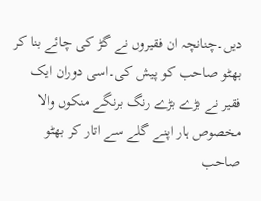دیں۔چنانچہ ان فقیروں نے گڑ کی چائے بنا کر بھٹو صاحب کو پیش کی۔اسی دوران ایک فقیر نے بڑے بڑے رنگ برنگے منکوں والا مخصوص ہار اپنے گلے سے اتار کر بهٹو صاحب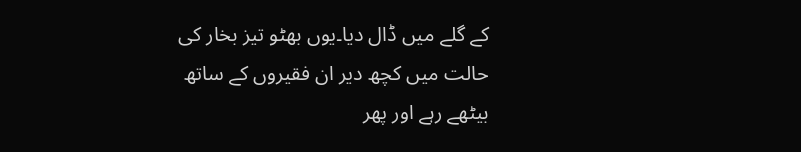کے گلے میں ڈال دیا۔یوں بهٹو تیز بخار کی حالت میں کچھ دیر ان فقیروں کے ساتھ بیٹهے رہے اور پھر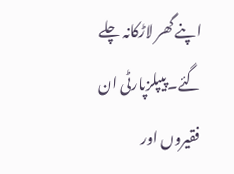اپنے گھر لاڑکانہ چلے گئے۔پیپلزپارٹی ان فقیروں اور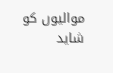موالیوں کو شاید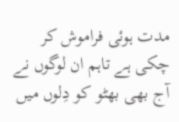مدت ہوئی فراموش کر چکی ہے تاہم ان لوگوں نے آج بھی بهٹو کو دِلوں میں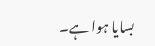بسایا ہوا ہے۔